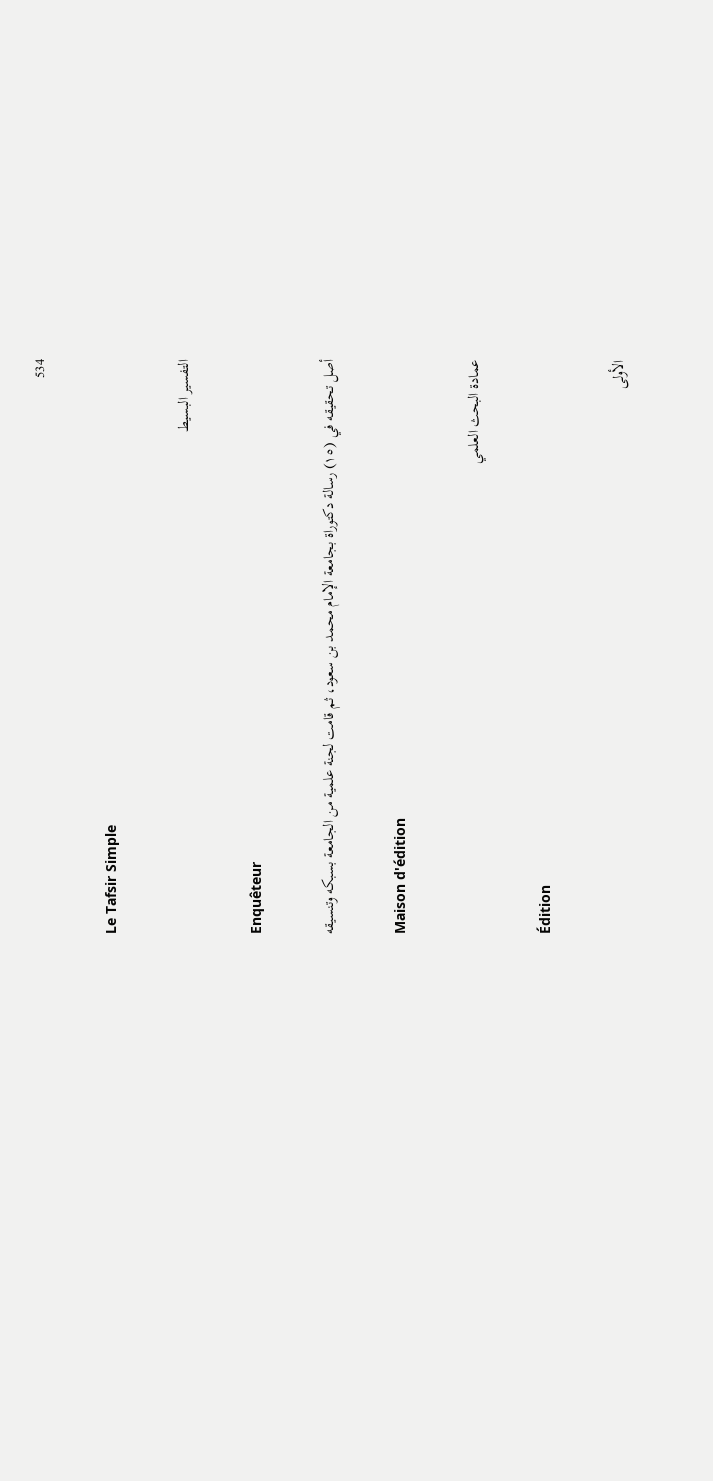534

Le Tafsir Simple

التفسير البسيط

Enquêteur

أصل تحقيقه في (١٥) رسالة دكتوراة بجامعة الإمام محمد بن سعود، ثم قامت لجنة علمية من الجامعة بسبكه وتنسيقه

Maison d'édition

عمادة البحث العلمي

Édition

الأولى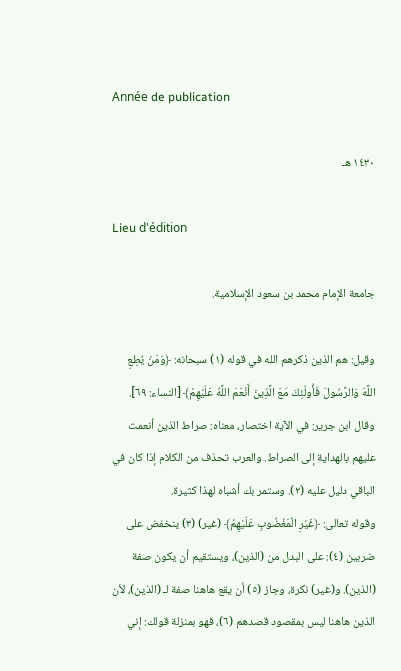Année de publication

١٤٣٠ هـ

Lieu d'édition

جامعة الإمام محمد بن سعود الإسلامية.

وقيل: هم الذين ذكرهم الله في قوله (١) سبحانه: ﴿وَمَنْ يُطِعِ اللَّهَ وَالرَّسُولَ فَأُولَئِكَ مَعَ الَّذِينَ أَنْعَمَ اللَّهُ عَلَيْهِمْ﴾ [النساء: ٦٩].
وقال ابن جرير: في الآية اختصار، معناه: صراط الذين أنعمت عليهم بالهداية إلى الصراط. والعرب تحذف من الكلام إذا كان في الباقي دليل عليه (٢). وستمر بك أشباه لهذا كثيرة.
وقوله تعالى: ﴿غَيْرِ الْمَغْضُوبِ عَلَيْهِمْ﴾ (غير) (٣) ينخفض على ضربين (٤): على البدل من (الذين)، ويستقيم أن يكون صفة (الذين). و(غير) نكرة، وجاز (٥) أن يقع هاهنا صفة لـ (الذين)، لأن الذين هاهنا ليس بمقصود قصدهم (٦)، فهو بمنزلة قولك: إني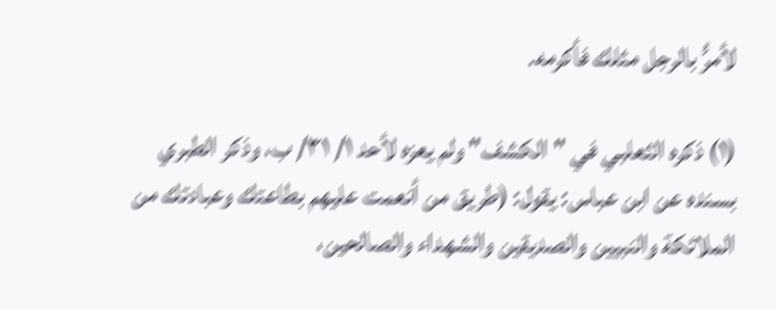لأمرُّ بالرجل مثلك فأكرمه.

(١) ذكره الثعلبي في "الكشف" ولم يعزه لأحد ١/ ٣١/ ب، وذكر الطبري بسنده عن ابن عباس: يقول: (طريق من أنعمت عليهم بطاعتك وعبادتك من الملائكة والنبيين والصديقين والشهداء والصالحين،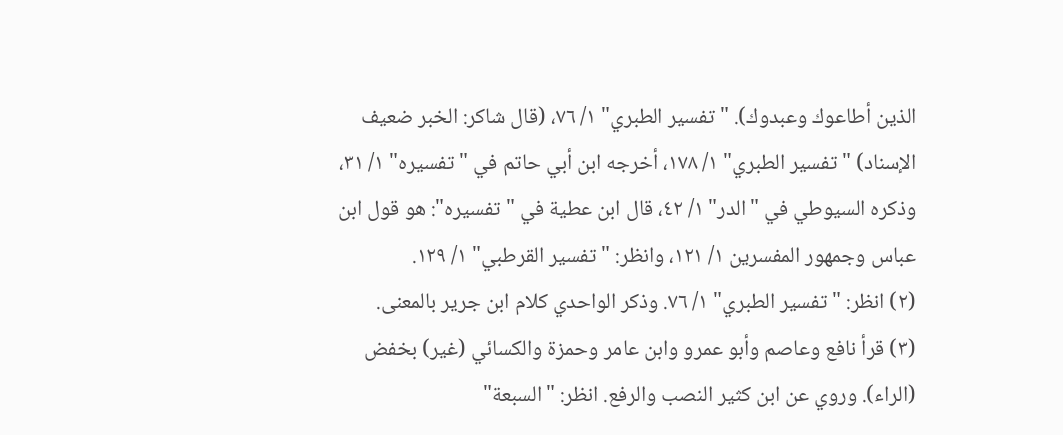الذين أطاعوك وعبدوك). "تفسير الطبري" ١/ ٧٦، (قال شاكر: الخبر ضعيف الإسناد) "تفسير الطبري" ١/ ١٧٨، أخرجه ابن أبي حاتم في "تفسيره" ١/ ٣١، وذكره السيوطي في "الدر" ١/ ٤٢، قال ابن عطية في "تفسيره": هو قول ابن عباس وجمهور المفسرين ١/ ١٢١، وانظر: "تفسير القرطبي" ١/ ١٢٩.
(٢) انظر: "تفسير الطبري" ١/ ٧٦. وذكر الواحدي كلام ابن جرير بالمعنى.
(٣) قرأ نافع وعاصم وأبو عمرو وابن عامر وحمزة والكسائي (غير) بخفض (الراء). وروي عن ابن كثير النصب والرفع. انظر: "السبعة"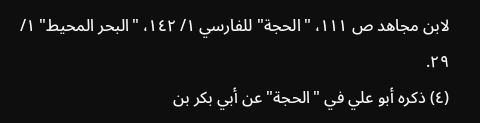لابن مجاهد ص ١١١، "الحجة" للفارسي ١/ ١٤٢، "البحر المحيط" ١/ ٢٩.
(٤) ذكره أبو علي في "الحجة" عن أبي بكر بن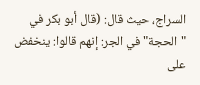السراج، حيث قال: (قال أبو بكر في "الحجة" في الجر: إنهم قالوا: ينخفض على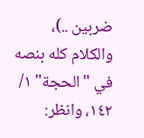ضربين ..)، والكلام كله بنصه في "الحجة" ١/ ١٤٢، وانظر: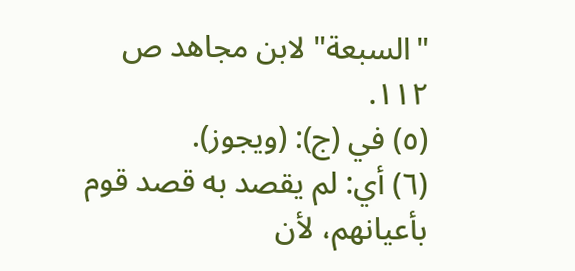"السبعة" لابن مجاهد ص ١١٢.
(٥) في (ج): (ويجوز).
(٦) أي: لم يقصد به قصد قوم بأعيانهم، لأن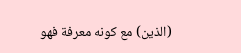(الذين) مع كونه معرفة فهو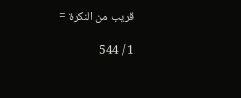قريب من النكرة =

1 / 544